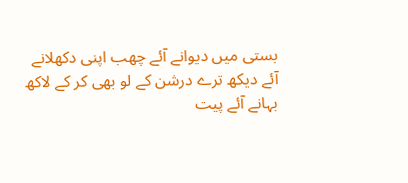بستی میں دیوانے آئے چھب اپنی دکھلانے آئے دیکھ ترے درشن کے لو بھی کر کے لاکھ بہانے آئے پیت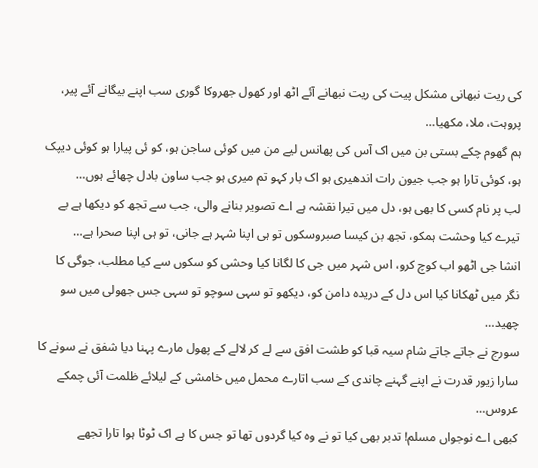کی ریت نبھانی مشکل پیت کی ریت نبھانے آئے اٹھ اور کھول جھروکا گوری سب اپنے بیگانے آئے پیر، پروہت، ملا، مکھیا…
ہم گھوم چکے بستی بن میں اک آس کی پھانس لیے من میں کوئی ساجن ہو، کو ئی پیارا ہو کوئی دیپک ہو، کوئی تارا ہو جب جیون رات اندھیری ہو اک بار کہو تم میری ہو جب ساون بادل چھائے ہوں…
لب پر نام کسی کا بھی ہو، دل میں تیرا نقشہ ہے اے تصویر بنانے والی، جب سے تجھ کو دیکھا ہے بے تیرے کیا وحشت ہمکو، تجھ بن کیسا صبروسکوں تو ہی اپنا شہر ہے جانی، تو ہی اپنا صحرا ہے…
انشا جی اٹھو اب کوچ کرو، اس شہر میں جی کا لگانا کیا وحشی کو سکوں سے کیا مطلب، جوگی کا نگر میں ٹھکانا کیا اس دل کے دریدہ دامن کو، دیکھو تو سہی سوچو تو سہی جس جھولی میں سو چھید…
سورج نے جاتے جاتے شام سیہ قبا کو طشت افق سے لے کر لالے کے پھول مارے پہنا دیا شفق نے سونے کا سارا زیور قدرت نے اپنے گہنے چاندی کے سب اتارے محمل میں خامشی کے لیلائے ظلمت آئی چمکے عروس…
کبھی اے نوجواں مسلم! تدبر بھی کیا تو نے وہ کیا گردوں تھا تو جس کا ہے اک ٹوٹا ہوا تارا تجھے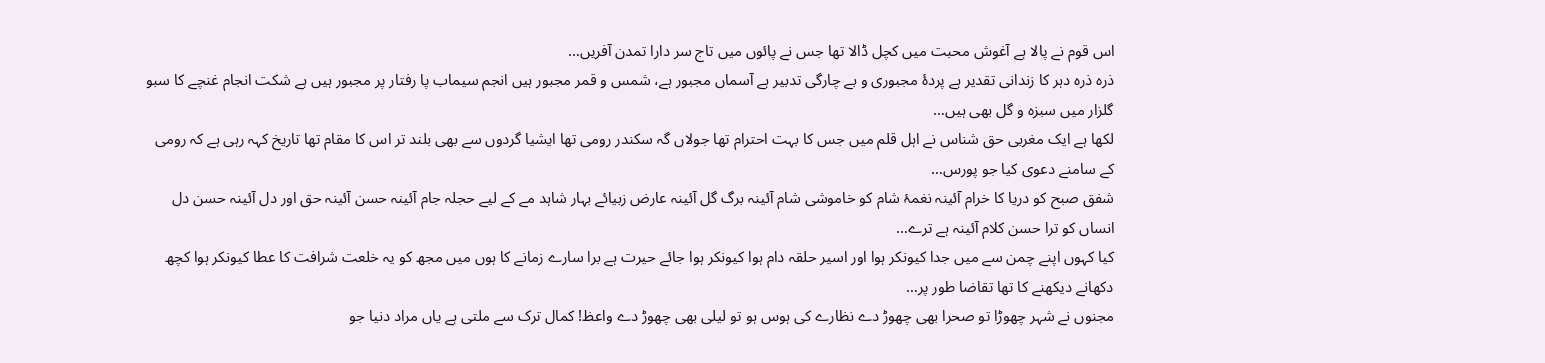اس قوم نے پالا ہے آغوش محبت میں کچل ڈالا تھا جس نے پائوں میں تاج سر دارا تمدن آفریں…
ذرہ ذرہ دہر کا زندانی تقدیر ہے پردۂ مجبوری و بے چارگی تدبیر ہے آسماں مجبور ہے، شمس و قمر مجبور ہیں انجم سیماب پا رفتار پر مجبور ہیں ہے شکت انجام غنچے کا سبو گلزار میں سبزہ و گل بھی ہیں…
لکھا ہے ایک مغربی حق شناس نے اہل قلم میں جس کا بہت احترام تھا جولاں گہ سکندر رومی تھا ایشیا گردوں سے بھی بلند تر اس کا مقام تھا تاریخ کہہ رہی ہے کہ رومی کے سامنے دعوی کیا جو پورس…
شفق صبح کو دریا کا خرام آئینہ نغمۂ شام کو خاموشی شام آئینہ برگ گل آئینہ عارض زبیائے بہار شاہد مے کے لیے حجلہ جام آئینہ حسن آئینہ حق اور دل آئینہ حسن دل انساں کو ترا حسن کلام آئینہ ہے ترے…
کیا کہوں اپنے چمن سے میں جدا کیونکر ہوا اور اسیر حلقہ دام ہوا کیونکر ہوا جائے حیرت ہے برا سارے زمانے کا ہوں میں مجھ کو یہ خلعت شرافت کا عطا کیونکر ہوا کچھ دکھانے دیکھنے کا تھا تقاضا طور پر…
مجنوں نے شہر چھوڑا تو صحرا بھی چھوڑ دے نظارے کی ہوس ہو تو لیلی بھی چھوڑ دے واعظ! کمال ترک سے ملتی ہے یاں مراد دنیا جو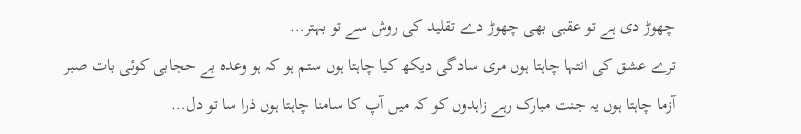چھوڑ دی ہے تو عقبی بھی چھوڑ دے تقلید کی روش سے تو بہتر…
ترے عشق کی انتہا چاہتا ہوں مری سادگی دیکھ کیا چاہتا ہوں ستم ہو کہ ہو وعدہ بے حجابی کوئی بات صبر آزما چاہتا ہوں یہ جنت مبارک رہے زاہدوں کو کہ میں آپ کا سامنا چاہتا ہوں ذرا سا تو دل…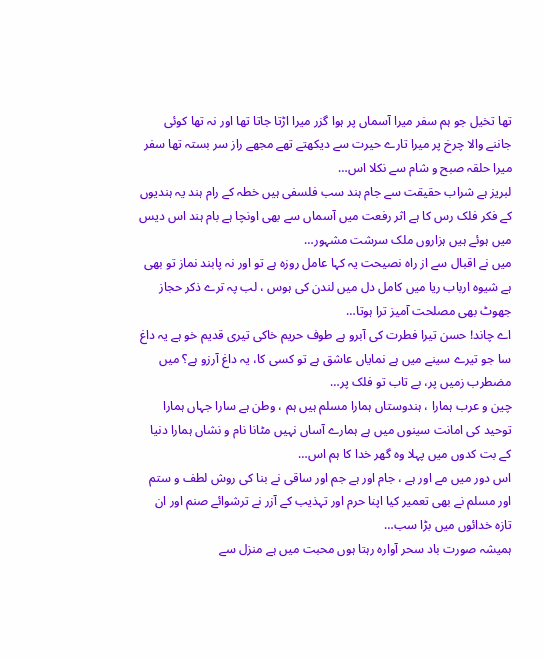تھا تخیل جو ہم سفر میرا آسماں پر ہوا گزر میرا اڑتا جاتا تھا اور نہ تھا کوئی جاننے والا چرخ پر میرا تارے حیرت سے دیکھتے تھے مجھے راز سر بستہ تھا سفر میرا حلقہ صبح و شام سے نکلا اس…
لبریز ہے شراب حقیقت سے جام ہند سب فلسفی ہیں خطہ کے رام ہند یہ ہندیوں کے فکر فلک رس کا ہے اثر رفعت میں آسماں سے بھی اونچا ہے بام ہند اس دیس میں ہوئے ہیں ہزاروں ملک سرشت مشہور…
میں نے اقبال سے از راہ نصیحت یہ کہا عامل روزہ ہے تو اور نہ پابند نماز تو بھی ہے شیوہ ارباب ریا میں کامل دل میں لندن کی ہوس ، لب پہ ترے ذکر حجاز جھوٹ بھی مصلحت آمیز ترا ہوتا…
اے چاند! حسن تیرا فطرت کی آبرو ہے طوف حریم خاکی تیری قدیم خو ہے یہ داغ سا جو تیرے سینے میں ہے نمایاں عاشق ہے تو کسی کا، یہ داغ آرزو ہے؟ میں مضطرب زمیں پر، بے تاب تو فلک پر…
چین و عرب ہمارا ، ہندوستاں ہمارا مسلم ہیں ہم ، وطن ہے سارا جہاں ہمارا توحید کی امانت سینوں میں ہے ہمارے آساں نہیں مٹانا نام و نشاں ہمارا دنیا کے بت کدوں میں پہلا وہ گھر خدا کا ہم اس…
اس دور میں مے اور ہے ، جام اور ہے جم اور ساقی نے بنا کی روش لطف و ستم اور مسلم نے بھی تعمیر کیا اپنا حرم اور تہذیب کے آزر نے ترشوائے صنم اور ان تازہ خدائوں میں بڑا سب…
ہمیشہ صورت باد سحر آوارہ رہتا ہوں محبت میں ہے منزل سے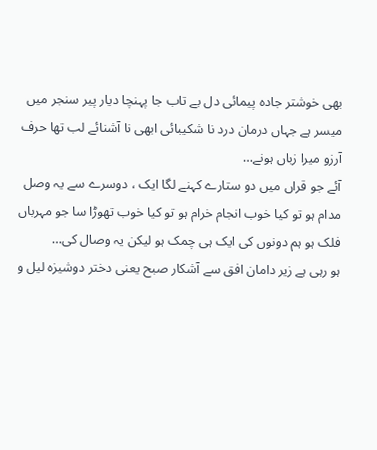بھی خوشتر جادہ پیمائی دل بے تاب جا پہنچا دیار پیر سنجر میں میسر ہے جہاں درمان درد نا شکیبائی ابھی نا آشنائے لب تھا حرف آرزو میرا زباں ہونے…
آئے جو قراں میں دو ستارے کہنے لگا ایک ، دوسرے سے یہ وصل مدام ہو تو کیا خوب انجام خرام ہو تو کیا خوب تھوڑا سا جو مہرباں فلک ہو ہم دونوں کی ایک ہی چمک ہو لیکن یہ وصال کی…
ہو رہی ہے زیر دامان افق سے آشکار صبح یعنی دختر دوشیزہ لیل و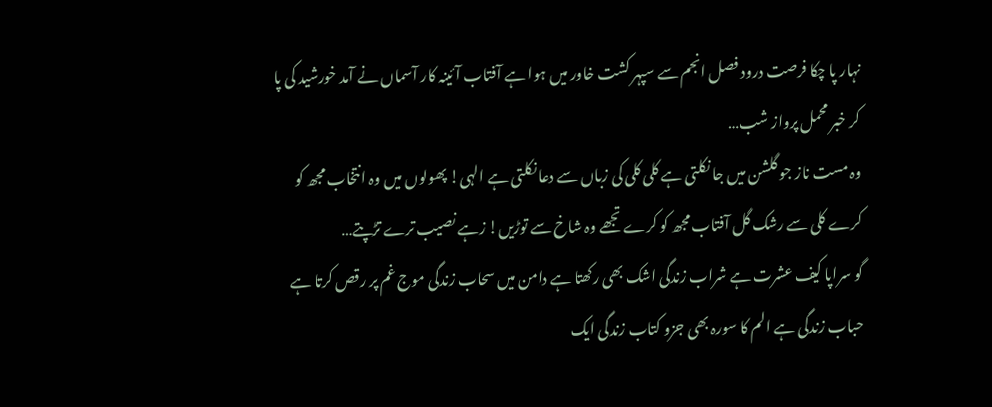نہار پا چکا فرصت درود فصل انجم سے سپہر کشت خاور میں ہوا ہے آفتاب آئینہ کار آسماں نے آمد خورشید کی پا کر خبر محمل پرواز شب…
وہ مست ناز جو گلشن میں جا نکلتی ہے کلی کلی کی زباں سے دعا نکلتی ہے الہی! پھولوں میں وہ انتخاب مجھ کو کرے کلی سے رشک گل آفتاب مجھ کو کرے تجھے وہ شاخ سے توڑیں! زہے نصیب ترے تڑپتے…
گو سراپا کیف عشرت ہے شراب زندگی اشک بھی رکھتا ہے دامن میں سحاب زندگی موج غم پر رقص کرتا ہے حباب زندگی ہے الم کا سورہ بھی جزو کتاب زندگی ایک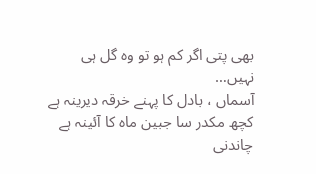بھی پتی اگر کم ہو تو وہ گل ہی نہیں…
آسماں ، بادل کا پہنے خرقہ دیرینہ ہے کچھ مکدر سا جبین ماہ کا آئینہ ہے چاندنی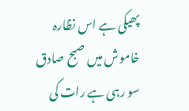پھیکی ہے اس نظارہ خاموش میں صبح صادق سو رہی ہے رات کی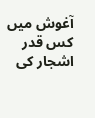آغوش میں کس قدر اشجار کی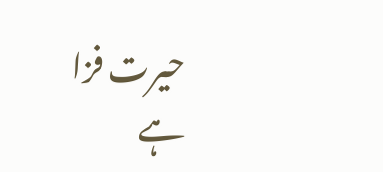حیرت فزا ہے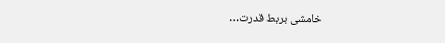خامشی بربط قدرت…